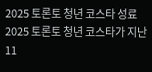2025 토론토 청년 코스타 성료
2025 토론토 청년 코스타가 지난 11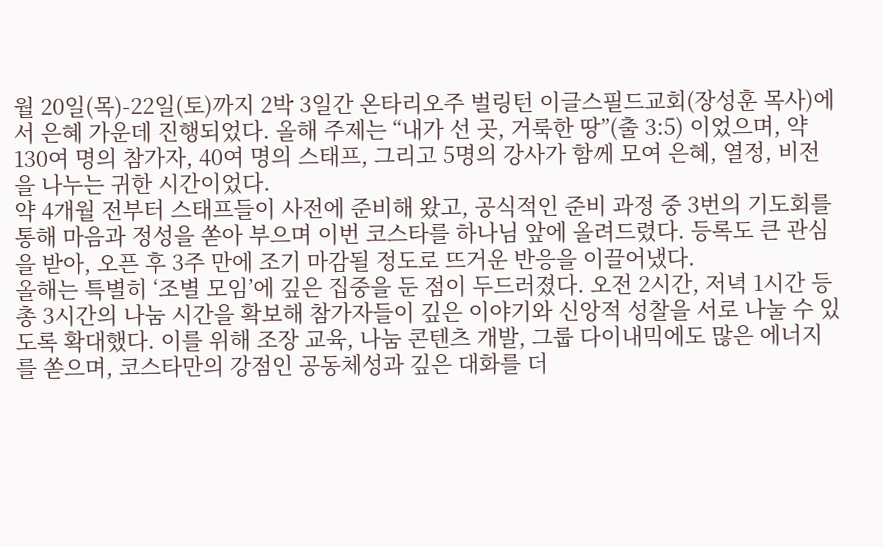월 20일(목)-22일(토)까지 2박 3일간 온타리오주 벌링턴 이글스필드교회(장성훈 목사)에서 은혜 가운데 진행되었다. 올해 주제는 “내가 선 곳, 거룩한 땅”(출 3:5) 이었으며, 약 130여 명의 참가자, 40여 명의 스태프, 그리고 5명의 강사가 함께 모여 은혜, 열정, 비전을 나누는 귀한 시간이었다.
약 4개월 전부터 스태프들이 사전에 준비해 왔고, 공식적인 준비 과정 중 3번의 기도회를 통해 마음과 정성을 쏟아 부으며 이번 코스타를 하나님 앞에 올려드렸다. 등록도 큰 관심을 받아, 오픈 후 3주 만에 조기 마감될 정도로 뜨거운 반응을 이끌어냈다.
올해는 특별히 ‘조별 모임’에 깊은 집중을 둔 점이 두드러졌다. 오전 2시간, 저녁 1시간 등 총 3시간의 나눔 시간을 확보해 참가자들이 깊은 이야기와 신앙적 성찰을 서로 나눌 수 있도록 확대했다. 이를 위해 조장 교육, 나눔 콘텐츠 개발, 그룹 다이내믹에도 많은 에너지를 쏟으며, 코스타만의 강점인 공동체성과 깊은 대화를 더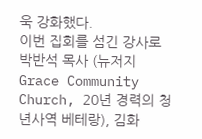욱 강화했다.
이번 집회를 섬긴 강사로 박반석 목사 (뉴저지 Grace Community Church, 20년 경력의 청년사역 베테랑), 김화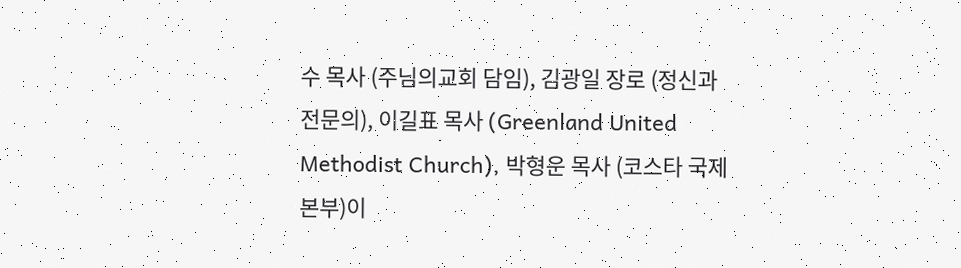수 목사 (주님의교회 담임), 김광일 장로 (정신과 전문의), 이길표 목사 (Greenland United Methodist Church), 박형운 목사 (코스타 국제본부)이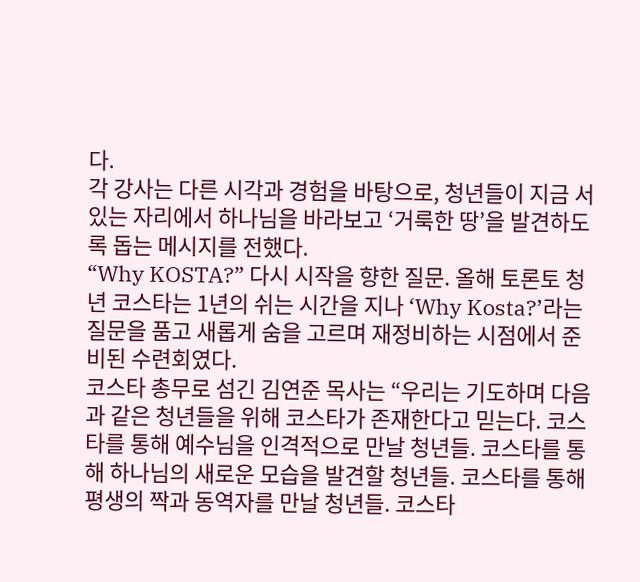다.
각 강사는 다른 시각과 경험을 바탕으로, 청년들이 지금 서 있는 자리에서 하나님을 바라보고 ‘거룩한 땅’을 발견하도록 돕는 메시지를 전했다.
“Why KOSTA?” 다시 시작을 향한 질문. 올해 토론토 청년 코스타는 1년의 쉬는 시간을 지나 ‘Why Kosta?’라는 질문을 품고 새롭게 숨을 고르며 재정비하는 시점에서 준비된 수련회였다.
코스타 총무로 섬긴 김연준 목사는 “우리는 기도하며 다음과 같은 청년들을 위해 코스타가 존재한다고 믿는다. 코스타를 통해 예수님을 인격적으로 만날 청년들. 코스타를 통해 하나님의 새로운 모습을 발견할 청년들. 코스타를 통해 평생의 짝과 동역자를 만날 청년들. 코스타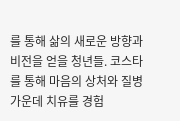를 통해 삶의 새로운 방향과 비전을 얻을 청년들. 코스타를 통해 마음의 상처와 질병 가운데 치유를 경험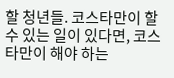할 청년들. 코스타만이 할 수 있는 일이 있다면, 코스타만이 해야 하는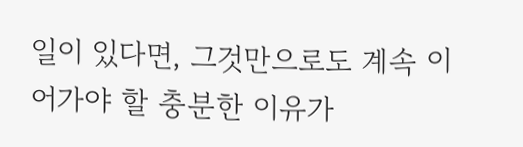일이 있다면, 그것만으로도 계속 이어가야 할 충분한 이유가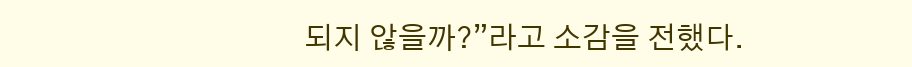되지 않을까?”라고 소감을 전했다.